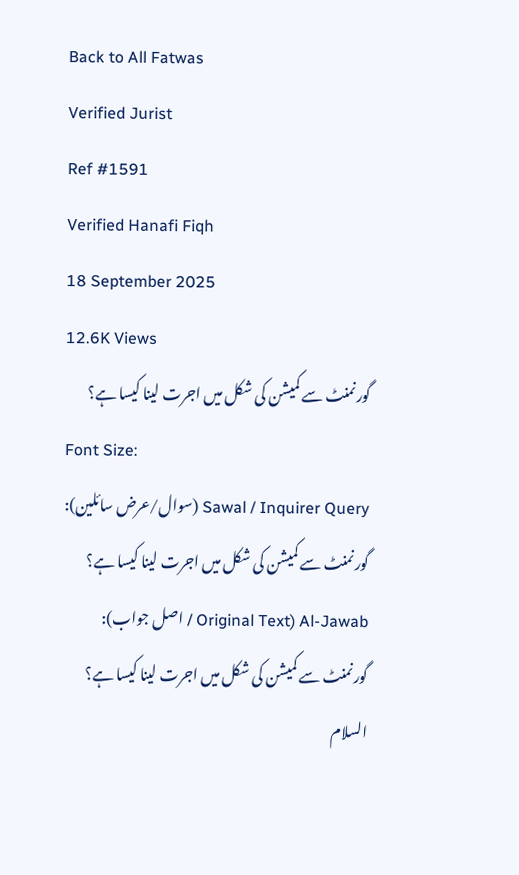Back to All Fatwas
Verified Jurist
Ref #1591
Verified Hanafi Fiqh
18 September 2025
12.6K Views
گورنمنٹ سے کمیشن کی شکل میں اجرت لینا کیسا ہے؟
Font Size:
Sawal / Inquirer Query (سوال/عرض سائلین):
گورنمنٹ سے کمیشن کی شکل میں اجرت لینا کیسا ہے؟
Al-Jawab (Original Text / اصل جواب):
گورنمنٹ سے کمیشن کی شکل میں اجرت لینا کیسا ہے؟
السلام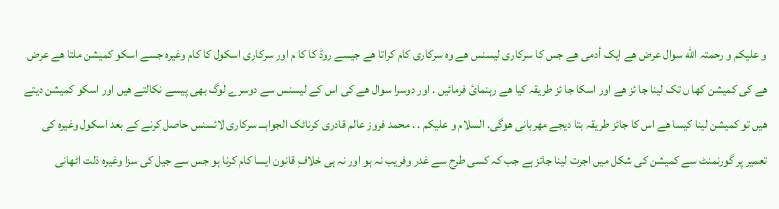و علیکم و رحمتہ الله سوال عرض ھے ایک أدمی ھے جس کا سرکاری لیسنس ھے وہ سرکاری کام کراتا ھے جیسے روڈ کا کا م اور سرکاری اسکول کا کام وغیرہ جسے اسکو کمیشن ملتا ھے عرض ھے کی کمیشن کھا ں تک لینا جا ئز ھے اور اسکا جا ئز طریقہ کیا ھے رہنمائ فرمائیں . اور دوسرا سوال ھے کی اس کے لیسنس سے دوسرے لوگ بھی پیسے نکالتے ھیں اور اسکو کمیشن دیتے ھیں تو کمیشن لینا کیسا ھے اس کا جائز طریقہ بتا دیجے مھربانی ھوگی. السلام و علیکم . . محمد فروز عالم قادری کرناٹک الجوابـــ سرکاری لائسنس حاصل کرنے کے بعد اسکول وغیرہ کی تعمیر پر گورنمنٹ سے کمیشن کی شکل میں اجرت لینا جائز ہے جب کہ کسی طرح سے غدر وفریب نہ ہو اور نہ ہی خلافِ قانون ایسا کام کرنا ہو جس سے جیل کی سزا وغیرہ ذلت اٹھانی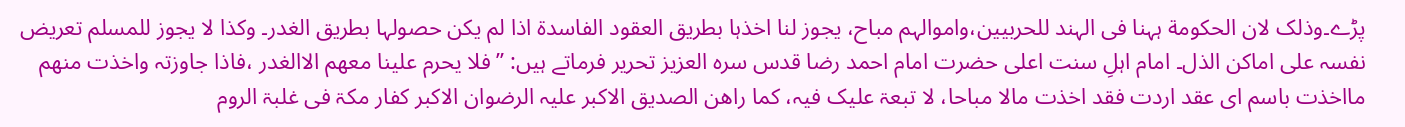پڑے۔وذلک لان الحکومة ہہنا فی الہند للحربیین،واموالہم مباح، یجوز لنا اخذہا بطریق العقود الفاسدة اذا لم یکن حصولہا بطریق الغدر۔ وکذا لا یجوز للمسلم تعریض نفسہ علی اماکن الذل۔ امام اہلِ سنت اعلی حضرت امام احمد رضا قدس سرہ العزیز تحریر فرماتے ہیں: ” فلا یحرم علینا معھم الاالغدر ،فاذا جاوزتہ واخذت منھم مااخذت باسم ای عقد اردت فقد اخذت مالا مباحا، لا تبعۃ علیک فیہ، کما راھن الصدیق الاکبر علیہ الرضوان الاکبر کفار مکۃ فی غلبۃ الروم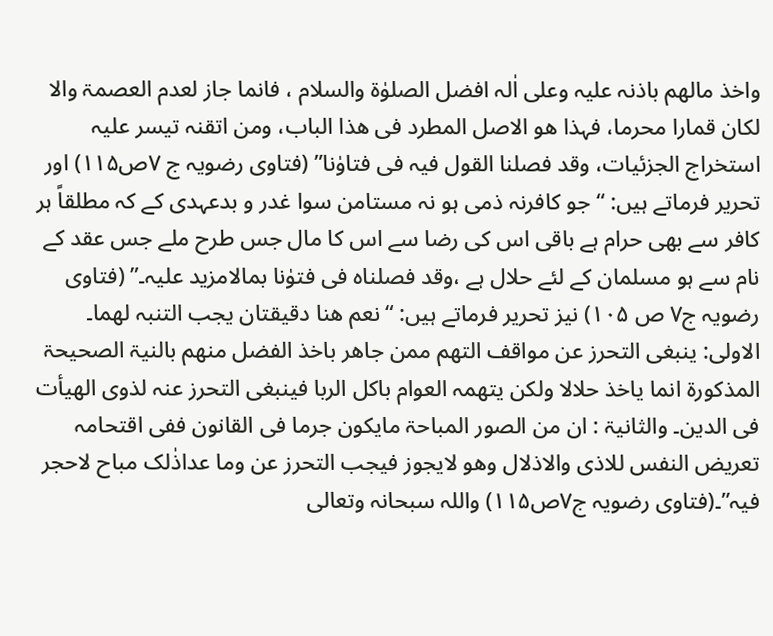واخذ مالھم باذنہ علیہ وعلی اٰلہ افضل الصلوٰۃ والسلام ، فانما جاز لعدم العصمۃ والا لکان قمارا محرما، فہذا ھو الاصل المطرد فی ھذا الباب، ومن اتقنہ تیسر علیہ استخراج الجزئیات، وقد فصلنا القول فیہ فی فتاوٰنا” (فتاوی رضویہ ج ٧ص١١۵) اور تحریر فرماتے ہیں: “جو کافرنہ ذمی ہو نہ مستامن سوا غدر و بدعہدی کے کہ مطلقاً ہر کافر سے بھی حرام ہے باقی اس کی رضا سے اس کا مال جس طرح ملے جس عقد کے نام سے ہو مسلمان کے لئے حلال ہے ،وقد فصلناہ فی فتوٰنا بمالامزید علیہ۔” (فتاوی رضویہ ج٧ ص ١٠۵) نیز تحریر فرماتے ہیں: “نعم ھنا دقیقتان یجب التنبہ لھما۔ الاولی: ینبغی التحرز عن مواقف التھم ممن جاھر باخذ الفضل منھم بالنیۃ الصحیحۃ المذکورۃ انما یاخذ حلالا ولکن یتھمہ العوام باکل الربا فینبغی التحرز عنہ لذوی الھیأت فی الدین۔ والثانیۃ : ان من الصور المباحۃ مایکون جرما فی القانون ففی اقتحامہ تعریض النفس للاذی والاذلال وھو لایجوز فیجب التحرز عن وما عداذٰلک مباح لاحجر فیہ”۔(فتاوی رضویہ ج٧ص١١۵) واللہ سبحانہ وتعالی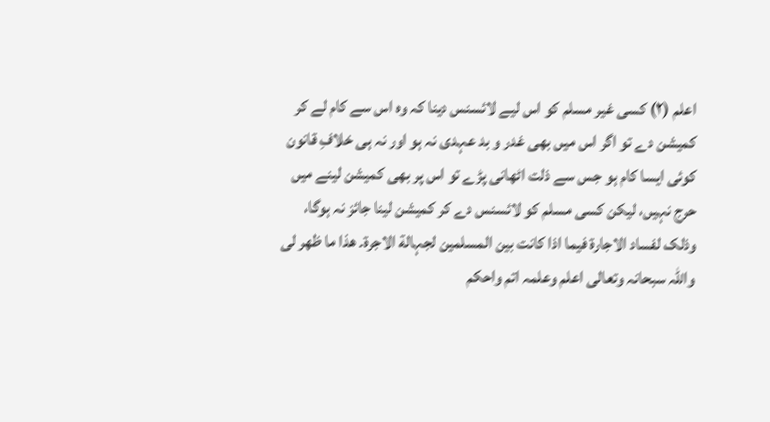اعلم (٢) کسی غیر مسلم کو اس لیے لائسنس دینا کہ وہ اس سے کام لے کر کمیشن دے تو اگر اس میں بھی غدر و بد عہدی نہ ہو اور نہ ہی خلافِ قانون کوئی ایسا کام ہو جس سے ذلت اٹھانی پڑے تو اس پر بھی کمیشن لینے میں حرج نہیں، لیکن کسی مسلم کو لائسنس دے کر کمیشن لینا جائز نہ ہوگا، وذلک لفساد الاجارة فیما اذا کانت بین المسلمین لجہالة الاجرة۔ ھذا ما ظھر لی واللہ سبحانہ وتعالی اعلم وعلمہ اتم واحکم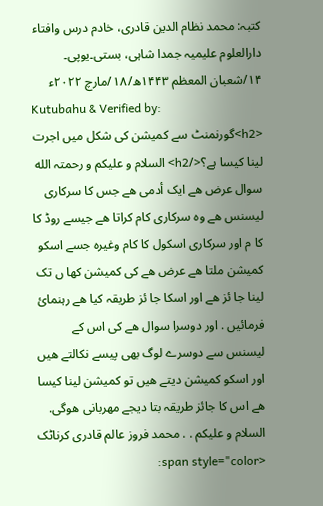کتبہ: محمد نظام الدین قادری، خادم درس وافتاء دارالعلوم علیمیہ جمدا شاہی، بستی۔یوپی۔ ١۴/شعبان المعظم ١۴۴٣ھ/١٨/مارچ ٢٠٢٢ء
Kutubahu & Verified by:
<h2>گورنمنٹ سے کمیشن کی شکل میں اجرت لینا کیسا ہے؟</h2> السلام و علیکم و رحمتہ الله سوال عرض ھے ایک أدمی ھے جس کا سرکاری لیسنس ھے وہ سرکاری کام کراتا ھے جیسے روڈ کا کا م اور سرکاری اسکول کا کام وغیرہ جسے اسکو کمیشن ملتا ھے عرض ھے کی کمیشن کھا ں تک لینا جا ئز ھے اور اسکا جا ئز طریقہ کیا ھے رہنمائ فرمائیں . اور دوسرا سوال ھے کی اس کے لیسنس سے دوسرے لوگ بھی پیسے نکالتے ھیں اور اسکو کمیشن دیتے ھیں تو کمیشن لینا کیسا ھے اس کا جائز طریقہ بتا دیجے مھربانی ھوگی. السلام و علیکم . . محمد فروز عالم قادری کرناٹک <span style="color: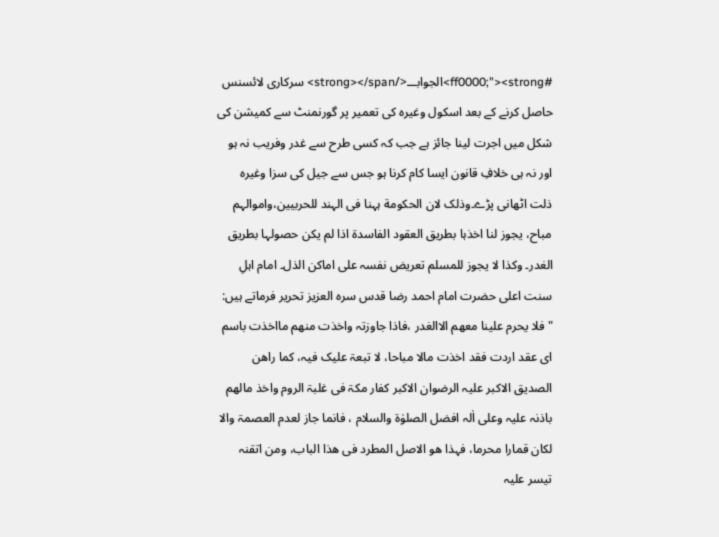#ff0000;"><strong>الجوابـــ</strong></span> سرکاری لائسنس حاصل کرنے کے بعد اسکول وغیرہ کی تعمیر پر گورنمنٹ سے کمیشن کی شکل میں اجرت لینا جائز ہے جب کہ کسی طرح سے غدر وفریب نہ ہو اور نہ ہی خلافِ قانون ایسا کام کرنا ہو جس سے جیل کی سزا وغیرہ ذلت اٹھانی پڑے۔وذلک لان الحکومة ہہنا فی الہند للحربیین،واموالہم مباح، یجوز لنا اخذہا بطریق العقود الفاسدة اذا لم یکن حصولہا بطریق الغدر۔ وکذا لا یجوز للمسلم تعریض نفسہ علی اماکن الذل۔ امام اہلِ سنت اعلی حضرت امام احمد رضا قدس سرہ العزیز تحریر فرماتے ہیں: " فلا یحرم علینا معھم الاالغدر ،فاذا جاوزتہ واخذت منھم مااخذت باسم ای عقد اردت فقد اخذت مالا مباحا، لا تبعۃ علیک فیہ، کما راھن الصدیق الاکبر علیہ الرضوان الاکبر کفار مکۃ فی غلبۃ الروم واخذ مالھم باذنہ علیہ وعلی اٰلہ افضل الصلوٰۃ والسلام ، فانما جاز لعدم العصمۃ والا لکان قمارا محرما، فہذا ھو الاصل المطرد فی ھذا الباب، ومن اتقنہ تیسر علیہ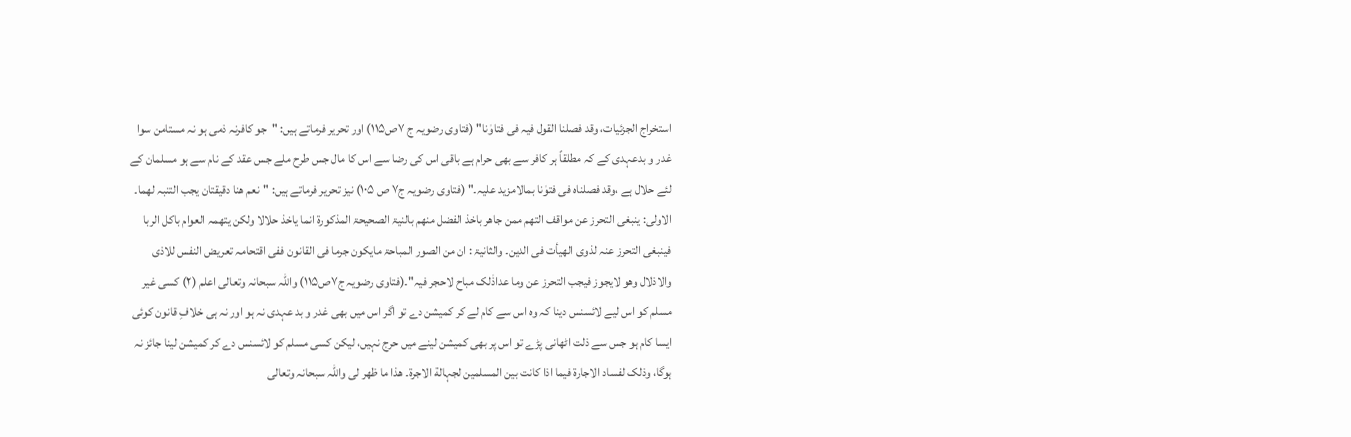استخراج الجزئیات، وقد فصلنا القول فیہ فی فتاوٰنا" (فتاوی رضویہ ج ٧ص١١۵) اور تحریر فرماتے ہیں: "جو کافرنہ ذمی ہو نہ مستامن سوا غدر و بدعہدی کے کہ مطلقاً ہر کافر سے بھی حرام ہے باقی اس کی رضا سے اس کا مال جس طرح ملے جس عقد کے نام سے ہو مسلمان کے لئے حلال ہے ،وقد فصلناہ فی فتوٰنا بمالامزید علیہ۔" (فتاوی رضویہ ج٧ ص ١٠۵) نیز تحریر فرماتے ہیں: "نعم ھنا دقیقتان یجب التنبہ لھما۔ الاولی: ینبغی التحرز عن مواقف التھم ممن جاھر باخذ الفضل منھم بالنیۃ الصحیحۃ المذکورۃ انما یاخذ حلالا ولکن یتھمہ العوام باکل الربا فینبغی التحرز عنہ لذوی الھیأت فی الدین۔ والثانیۃ : ان من الصور المباحۃ مایکون جرما فی القانون ففی اقتحامہ تعریض النفس للاذی والاذلال وھو لایجوز فیجب التحرز عن وما عداذٰلک مباح لاحجر فیہ"۔(فتاوی رضویہ ج٧ص١١۵) واللہ سبحانہ وتعالی اعلم (٢) کسی غیر مسلم کو اس لیے لائسنس دینا کہ وہ اس سے کام لے کر کمیشن دے تو اگر اس میں بھی غدر و بد عہدی نہ ہو اور نہ ہی خلافِ قانون کوئی ایسا کام ہو جس سے ذلت اٹھانی پڑے تو اس پر بھی کمیشن لینے میں حرج نہیں، لیکن کسی مسلم کو لائسنس دے کر کمیشن لینا جائز نہ ہوگا، وذلک لفساد الاجارة فیما اذا کانت بین المسلمین لجہالة الاجرة۔ ھذا ما ظھر لی واللہ سبحانہ وتعالی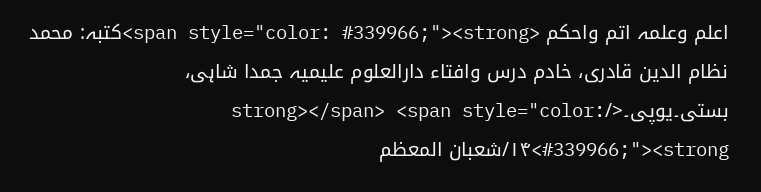اعلم وعلمہ اتم واحکم <span style="color: #339966;"><strong>کتبہ: محمد نظام الدین قادری، خادم درس وافتاء دارالعلوم علیمیہ جمدا شاہی، بستی۔یوپی۔</strong></span> <span style="color: #339966;"><strong>١۴/شعبان المعظم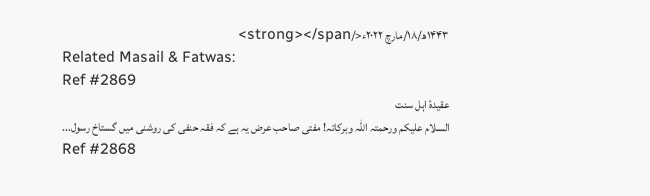١۴۴٣ھ/١٨/مارچ ٢٠٢٢ء</strong></span>
Related Masail & Fatwas:
Ref #2869
عقیدۂ اہل سنت
السلام علیکم ورحمتہ اللہ وبرکاتہ! مفتی صاحب عرض یہ ہے کہ فقہ حنفی کی روشنی میں گستاخ رسول...
Ref #2868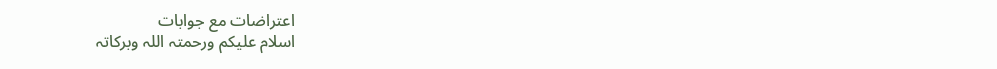اعتراضات مع جوابات
اسلام علیکم ورحمتہ اللہ وبرکاتہ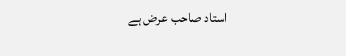استاد صاحب عرض ہے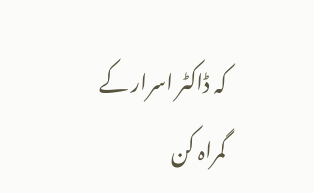کہ ڈاکٹر اسرار کے گمراہ کن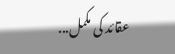عقائد کی مکمل...